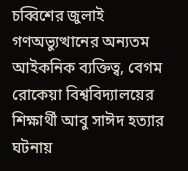চব্বিশের জুলাই গণঅভ্যুত্থানের অন্যতম আইকনিক ব্যক্তিত্ব, বেগম রোকেয়া বিশ্ববিদ্যালয়ের শিক্ষার্থী আবু সাঈদ হত্যার ঘটনায়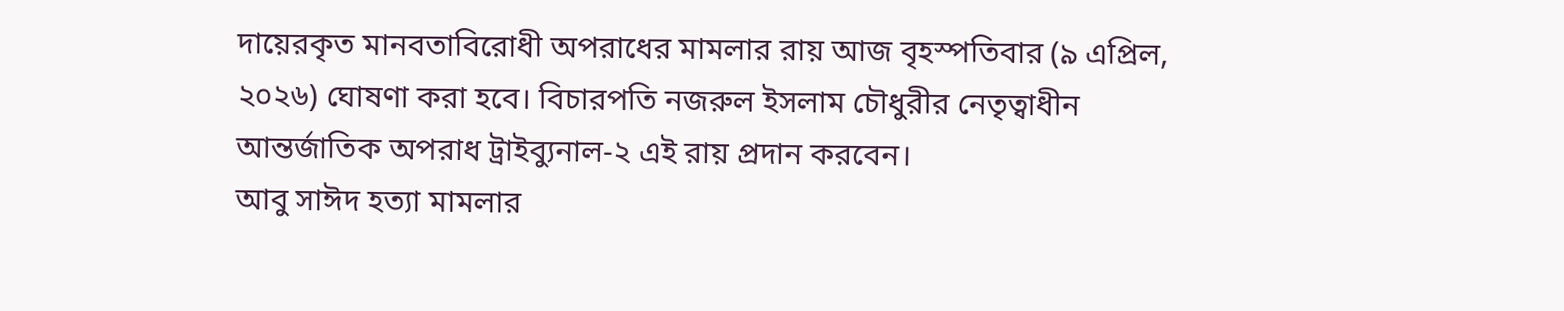দায়েরকৃত মানবতাবিরোধী অপরাধের মামলার রায় আজ বৃহস্পতিবার (৯ এপ্রিল, ২০২৬) ঘোষণা করা হবে। বিচারপতি নজরুল ইসলাম চৌধুরীর নেতৃত্বাধীন আন্তর্জাতিক অপরাধ ট্রাইব্যুনাল-২ এই রায় প্রদান করবেন।
আবু সাঈদ হত্যা মামলার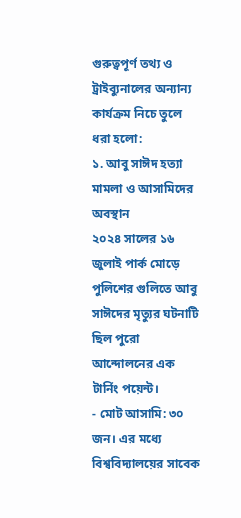গুরুত্বপূর্ণ তথ্য ও ট্রাইব্যুনালের অন্যান্য কার্যক্রম নিচে তুলে ধরা হলো:
১. আবু সাঈদ হত্যা মামলা ও আসামিদের অবস্থান
২০২৪ সালের ১৬ জুলাই পার্ক মোড়ে পুলিশের গুলিতে আবু সাঈদের মৃত্যুর ঘটনাটি ছিল পুরো আন্দোলনের এক টার্নিং পয়েন্ট।
- মোট আসামি: ৩০ জন। এর মধ্যে বিশ্ববিদ্যালয়ের সাবেক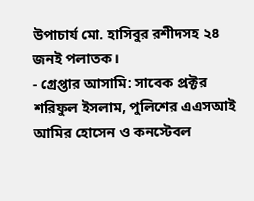উপাচার্য মো. হাসিবুর রশীদসহ ২৪ জনই পলাতক।
- গ্রেপ্তার আসামি: সাবেক প্রক্টর শরিফুল ইসলাম, পুলিশের এএসআই আমির হোসেন ও কনস্টেবল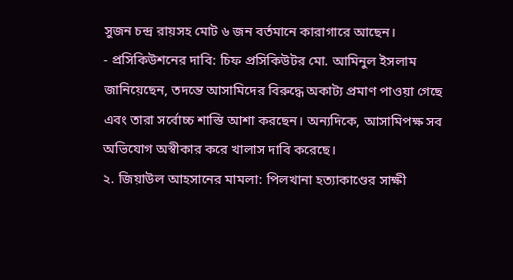সুজন চন্দ্র রায়সহ মোট ৬ জন বর্তমানে কারাগারে আছেন।
- প্রসিকিউশনের দাবি: চিফ প্রসিকিউটর মো. আমিনুল ইসলাম জানিয়েছেন, তদন্তে আসামিদের বিরুদ্ধে অকাট্য প্রমাণ পাওয়া গেছে এবং তারা সর্বোচ্চ শাস্তি আশা করছেন। অন্যদিকে, আসামিপক্ষ সব অভিযোগ অস্বীকার করে খালাস দাবি করেছে।
২. জিয়াউল আহসানের মামলা: পিলখানা হত্যাকাণ্ডের সাক্ষী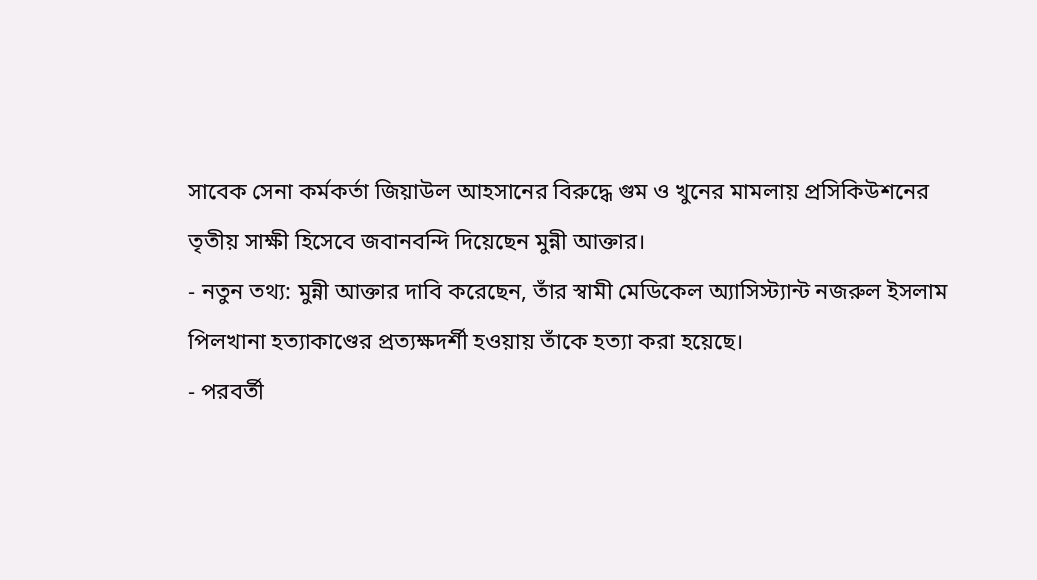সাবেক সেনা কর্মকর্তা জিয়াউল আহসানের বিরুদ্ধে গুম ও খুনের মামলায় প্রসিকিউশনের তৃতীয় সাক্ষী হিসেবে জবানবন্দি দিয়েছেন মুন্নী আক্তার।
- নতুন তথ্য: মুন্নী আক্তার দাবি করেছেন, তাঁর স্বামী মেডিকেল অ্যাসিস্ট্যান্ট নজরুল ইসলাম পিলখানা হত্যাকাণ্ডের প্রত্যক্ষদর্শী হওয়ায় তাঁকে হত্যা করা হয়েছে।
- পরবর্তী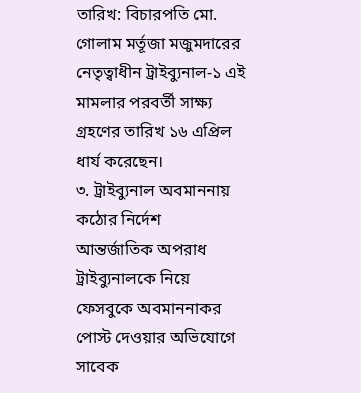তারিখ: বিচারপতি মো. গোলাম মর্তূজা মজুমদারের নেতৃত্বাধীন ট্রাইব্যুনাল-১ এই মামলার পরবর্তী সাক্ষ্য গ্রহণের তারিখ ১৬ এপ্রিল ধার্য করেছেন।
৩. ট্রাইব্যুনাল অবমাননায় কঠোর নির্দেশ
আন্তর্জাতিক অপরাধ ট্রাইব্যুনালকে নিয়ে ফেসবুকে অবমাননাকর পোস্ট দেওয়ার অভিযোগে সাবেক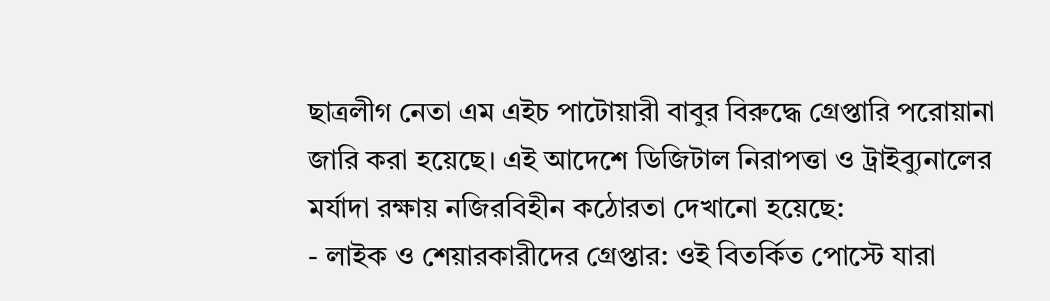ছাত্রলীগ নেতা এম এইচ পাটোয়ারী বাবুর বিরুদ্ধে গ্রেপ্তারি পরোয়ানা জারি করা হয়েছে। এই আদেশে ডিজিটাল নিরাপত্তা ও ট্রাইব্যুনালের মর্যাদা রক্ষায় নজিরবিহীন কঠোরতা দেখানো হয়েছে:
- লাইক ও শেয়ারকারীদের গ্রেপ্তার: ওই বিতর্কিত পোস্টে যারা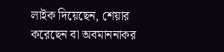লাইক দিয়েছেন, শেয়ার করেছেন বা অবমাননাকর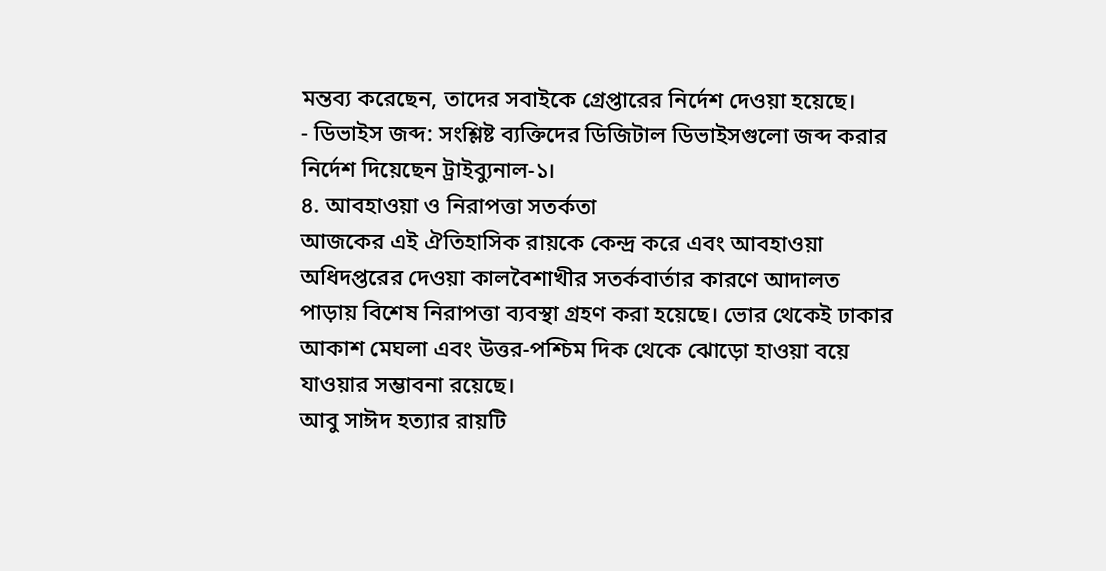মন্তব্য করেছেন, তাদের সবাইকে গ্রেপ্তারের নির্দেশ দেওয়া হয়েছে।
- ডিভাইস জব্দ: সংশ্লিষ্ট ব্যক্তিদের ডিজিটাল ডিভাইসগুলো জব্দ করার নির্দেশ দিয়েছেন ট্রাইব্যুনাল-১।
৪. আবহাওয়া ও নিরাপত্তা সতর্কতা
আজকের এই ঐতিহাসিক রায়কে কেন্দ্র করে এবং আবহাওয়া অধিদপ্তরের দেওয়া কালবৈশাখীর সতর্কবার্তার কারণে আদালত পাড়ায় বিশেষ নিরাপত্তা ব্যবস্থা গ্রহণ করা হয়েছে। ভোর থেকেই ঢাকার আকাশ মেঘলা এবং উত্তর-পশ্চিম দিক থেকে ঝোড়ো হাওয়া বয়ে যাওয়ার সম্ভাবনা রয়েছে।
আবু সাঈদ হত্যার রায়টি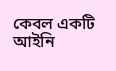কেবল একটি আইনি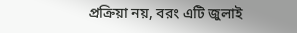প্রক্রিয়া নয়, বরং এটি জুলাই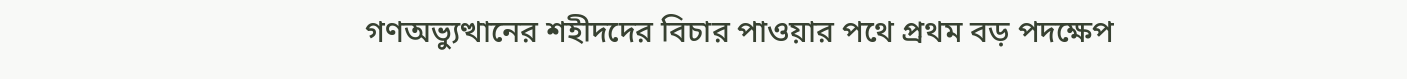গণঅভ্যুত্থানের শহীদদের বিচার পাওয়ার পথে প্রথম বড় পদক্ষেপ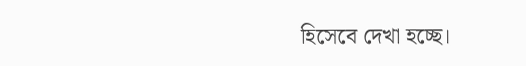হিসেবে দেখা হচ্ছে।